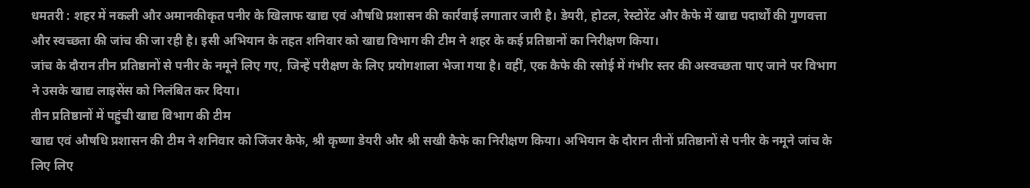धमतरी : शहर में नकली और अमानकीकृत पनीर के खिलाफ खाद्य एवं औषधि प्रशासन की कार्रवाई लगातार जारी है। डेयरी, होटल, रेस्टोरेंट और कैफे में खाद्य पदार्थों की गुणवत्ता और स्वच्छता की जांच की जा रही है। इसी अभियान के तहत शनिवार को खाद्य विभाग की टीम ने शहर के कई प्रतिष्ठानों का निरीक्षण किया।
जांच के दौरान तीन प्रतिष्ठानों से पनीर के नमूने लिए गए, जिन्हें परीक्षण के लिए प्रयोगशाला भेजा गया है। वहीं, एक कैफे की रसोई में गंभीर स्तर की अस्वच्छता पाए जाने पर विभाग ने उसके खाद्य लाइसेंस को निलंबित कर दिया।
तीन प्रतिष्ठानों में पहुंची खाद्य विभाग की टीम
खाद्य एवं औषधि प्रशासन की टीम ने शनिवार को जिंजर कैफे, श्री कृष्णा डेयरी और श्री सखी कैफे का निरीक्षण किया। अभियान के दौरान तीनों प्रतिष्ठानों से पनीर के नमूने जांच के लिए लिए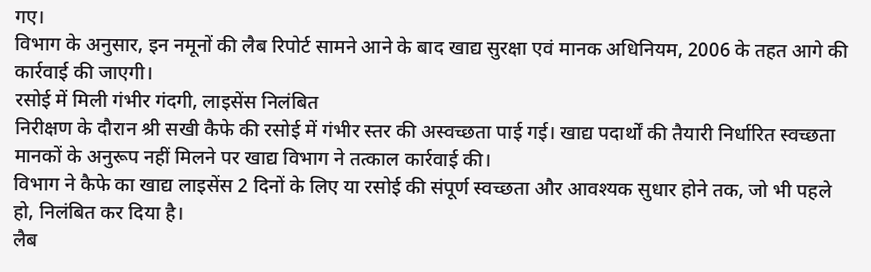गए।
विभाग के अनुसार, इन नमूनों की लैब रिपोर्ट सामने आने के बाद खाद्य सुरक्षा एवं मानक अधिनियम, 2006 के तहत आगे की कार्रवाई की जाएगी।
रसोई में मिली गंभीर गंदगी, लाइसेंस निलंबित
निरीक्षण के दौरान श्री सखी कैफे की रसोई में गंभीर स्तर की अस्वच्छता पाई गई। खाद्य पदार्थों की तैयारी निर्धारित स्वच्छता मानकों के अनुरूप नहीं मिलने पर खाद्य विभाग ने तत्काल कार्रवाई की।
विभाग ने कैफे का खाद्य लाइसेंस 2 दिनों के लिए या रसोई की संपूर्ण स्वच्छता और आवश्यक सुधार होने तक, जो भी पहले हो, निलंबित कर दिया है।
लैब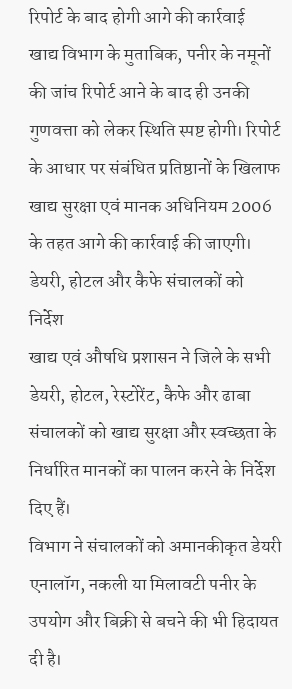रिपोर्ट के बाद होगी आगे की कार्रवाई
खाद्य विभाग के मुताबिक, पनीर के नमूनों की जांच रिपोर्ट आने के बाद ही उनकी गुणवत्ता को लेकर स्थिति स्पष्ट होगी। रिपोर्ट के आधार पर संबंधित प्रतिष्ठानों के खिलाफ खाद्य सुरक्षा एवं मानक अधिनियम 2006 के तहत आगे की कार्रवाई की जाएगी।
डेयरी, होटल और कैफे संचालकों को निर्देश
खाद्य एवं औषधि प्रशासन ने जिले के सभी डेयरी, होटल, रेस्टोरेंट, कैफे और ढाबा संचालकों को खाद्य सुरक्षा और स्वच्छता के निर्धारित मानकों का पालन करने के निर्देश दिए हैं।
विभाग ने संचालकों को अमानकीकृत डेयरी एनालॉग, नकली या मिलावटी पनीर के उपयोग और बिक्री से बचने की भी हिदायत दी है।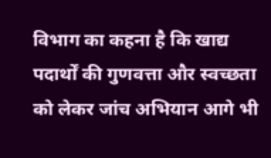विभाग का कहना है कि खाद्य पदार्थों की गुणवत्ता और स्वच्छता को लेकर जांच अभियान आगे भी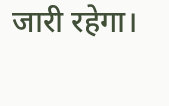जारी रहेगा।